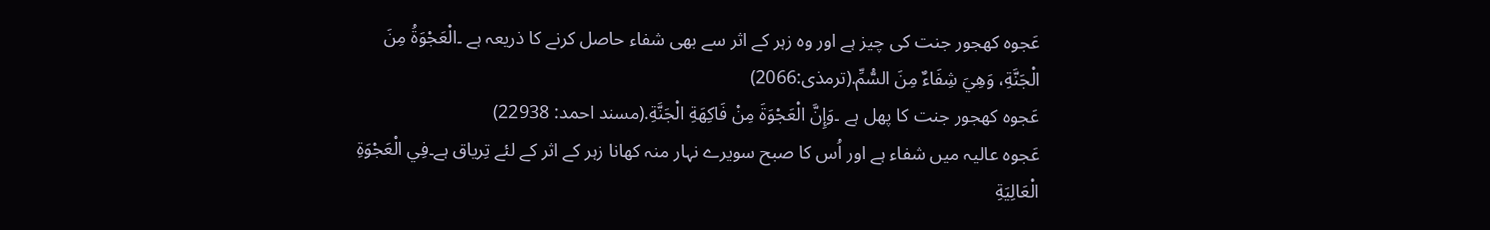عَجوہ کھجور جنت کی چیز ہے اور وہ زہر کے اثر سے بھی شفاء حاصل کرنے کا ذریعہ ہے ۔الْعَجْوَةُ مِنَ الْجَنَّةِ، وَهِيَ شِفَاءٌ مِنَ السُّمِّ.(ترمذی:2066)
عَجوہ کھجور جنت کا پھل ہے ۔وَإِنَّ الْعَجْوَةَ مِنْ فَاكِهَةِ الْجَنَّةِ.(مسند احمد: 22938)
عَجوہ عالیہ میں شفاء ہے اور اُس کا صبح سویرے نہار منہ کھانا زہر کے اثر کے لئے تِریاق ہے۔فِي الْعَجْوَةِ الْعَالِيَةِ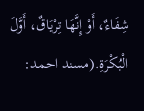شِفَاءٌ، أَوْ إِنَّهَا تِرْيَاقٌ، أَوَّلَ الْبُكْرَةِ.(مسند احمد: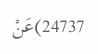24737)عَنْ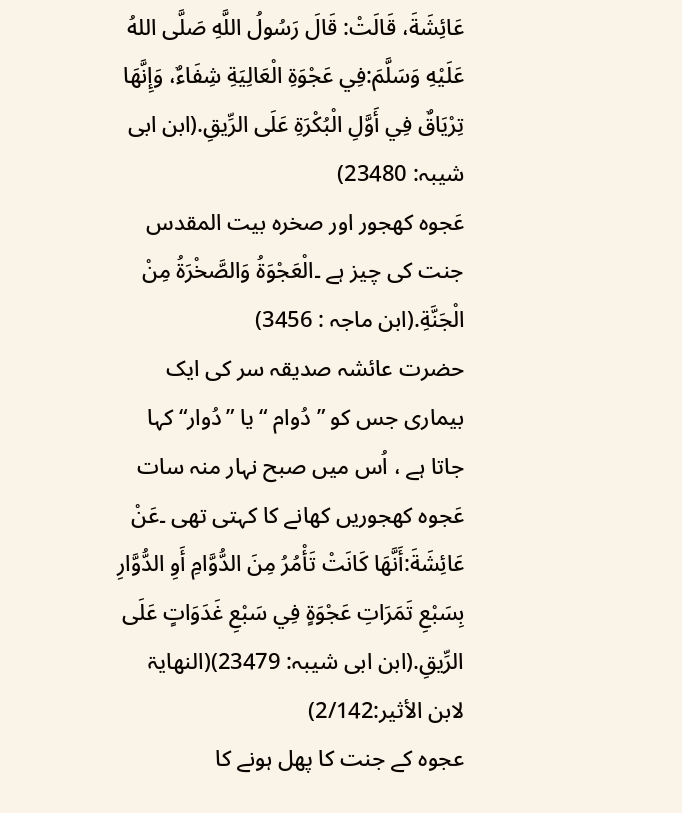عَائِشَةَ، قَالَتْ: قَالَ رَسُولُ اللَّهِ صَلَّى اللهُ عَلَيْهِ وَسَلَّمَ:فِي عَجْوَةِ الْعَالِيَةِ شِفَاءٌ، وَإِنَّهَا تِرْيَاقٌ فِي أَوَّلِ الْبُكْرَةِ عَلَى الرِّيقِ.(ابن ابی شیبہ: 23480)
عَجوہ کھجور اور صخرہ بیت المقدس جنت کی چیز ہے ۔الْعَجْوَةُ وَالصَّخْرَةُ مِنْ الْجَنَّةِ.(ابن ماجہ : 3456)
حضرت عائشہ صدیقہ سر کی ایک بیماری جس کو ”دُوام “ یا ”دُوار“ کہا جاتا ہے ، اُس میں صبح نہار منہ سات عَجوہ کھجوریں کھانے کا کہتی تھی ۔عَنْ عَائِشَةَ:أَنَّهَا كَانَتْ تَأْمُرُ مِنَ الدُّوَّامِ أَوِ الدُّوَّارِ بِسَبْعِ تَمَرَاتِ عَجْوَةٍ فِي سَبْعِ غَدَوَاتٍ عَلَى الرِّيقِ.(ابن ابی شیبہ: 23479)(النھایۃ لابن الأثیر:2/142)
عجوہ کے جنت کا پھل ہونے کا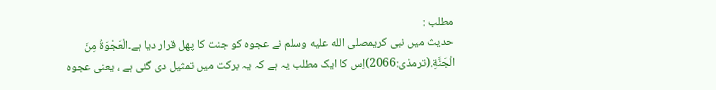مطلب :
حدیث میں نبی کریمصلى الله عليه وسلم نے عجوہ کو جنت کا پھل قرار دیا ہے۔الْعَجْوَةُ مِنَ الْجَنَّةِ.(ترمذی:2066)اِس کا ایک مطلب یہ ہے کہ یہ برکت میں تمثیل دی گئی ہے ، یعنی عجوہ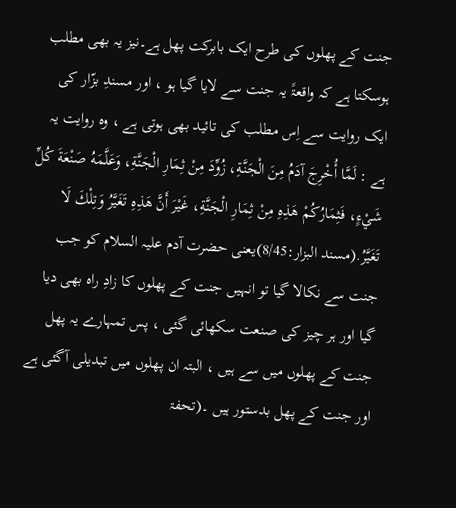جنت کے پھلوں کی طرح ایک بابرکت پھل ہے۔نیز یہ بھی مطلب ہوسکتا ہے کہ واقعۃً یہ جنت سے لایا گیا ہو ، اور مسندِ بزّار کی ایک روایت سے اِس مطلب کی تائید بھی ہوتی ہے ، وہ روایت یہ ہے : لَمَّا أُخْرِجَ آدَمُ مِنَ الْجَنَّةِ، زُوِّدَ مِنْ ثِمَارِ الْجَنَّةِ، وَعَلَّمَهُ صَنْعَةَ كُلِّ شَيْءٍ، فَثِمَارُكُمْ هَذِهِ مِنْ ثِمَارِ الْجَنَّةِ، غَيْرَ أَنَّ هَذِهِ تَغَيَّرُ وَتِلْكَ لَا تَغَيَّرُ.(مسند البزار:8/45)یعنی حضرت آدم علیہ السلام کو جب جنت سے نکالا گیا تو انہیں جنت کے پھلوں کا زادِ راہ بھی دیا گیا اور ہر چیز کی صنعت سکھائی گئی ، پس تمہارے یہ پھل جنت کے پھلوں میں سے ہیں ، البتہ ان پھلوں میں تبدیلی آگئی ہے اور جنت کے پھل بدستور ہیں ۔(تحفۃ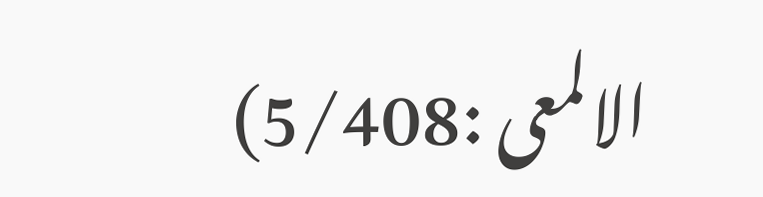الالمعی :5/408)